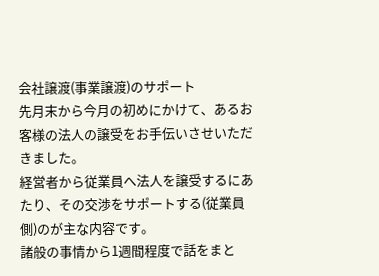会社譲渡(事業譲渡)のサポート
先月末から今月の初めにかけて、あるお客様の法人の譲受をお手伝いさせいただきました。
経営者から従業員へ法人を譲受するにあたり、その交渉をサポートする(従業員側)のが主な内容です。
諸般の事情から1週間程度で話をまと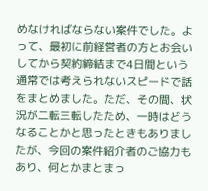めなければならない案件でした。よって、最初に前経営者の方とお会いしてから契約締結まで4日間という通常では考えられないスピードで話をまとめました。ただ、その間、状況が二転三転したため、一時はどうなることかと思ったときもありましたが、今回の案件紹介者のご協力もあり、何とかまとまっ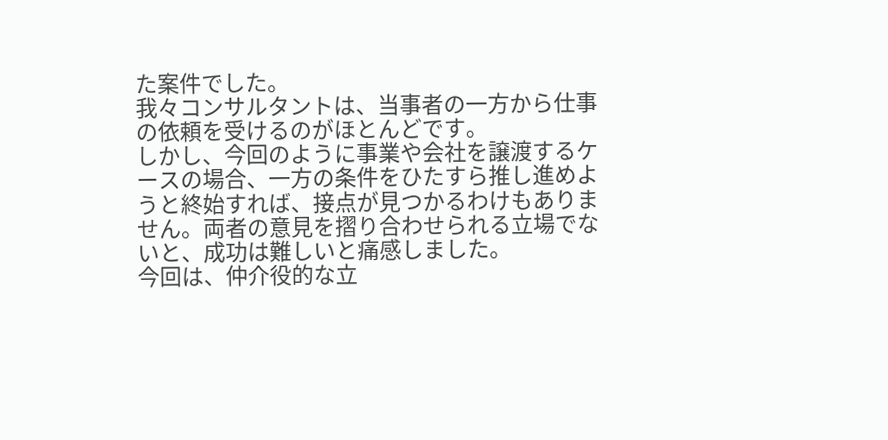た案件でした。
我々コンサルタントは、当事者の一方から仕事の依頼を受けるのがほとんどです。
しかし、今回のように事業や会社を譲渡するケースの場合、一方の条件をひたすら推し進めようと終始すれば、接点が見つかるわけもありません。両者の意見を摺り合わせられる立場でないと、成功は難しいと痛感しました。
今回は、仲介役的な立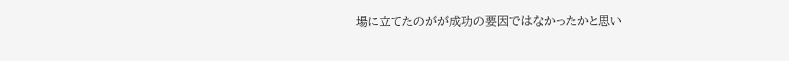場に立てたのがが成功の要因ではなかったかと思い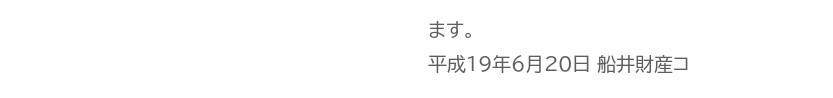ます。
平成19年6月20日 船井財産コ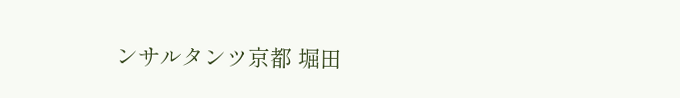ンサルタンツ京都 堀田